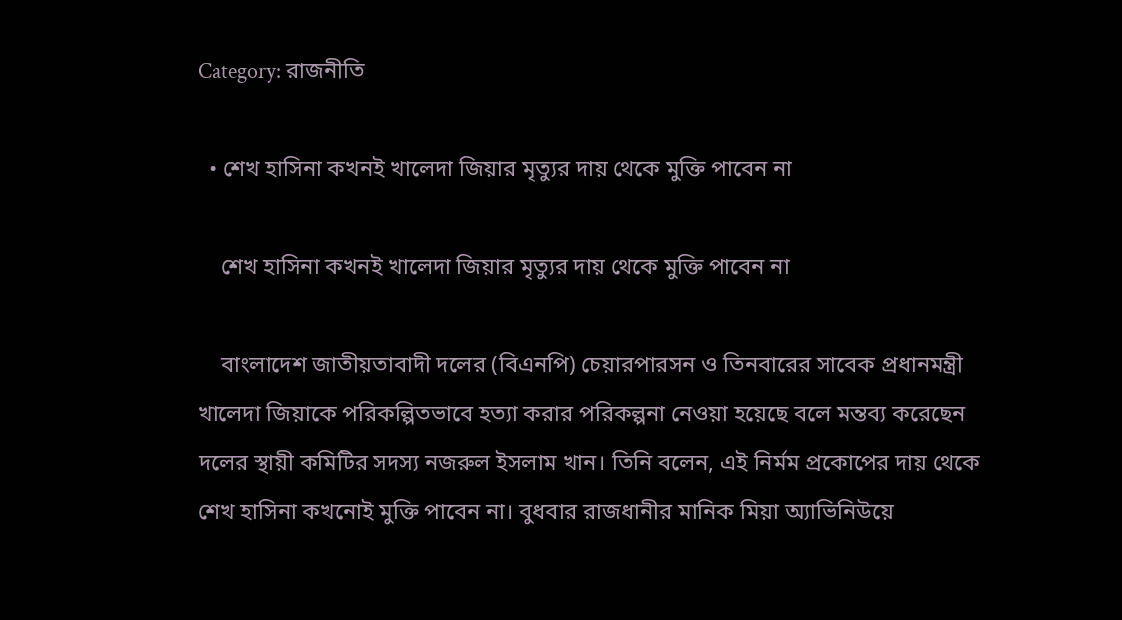Category: রাজনীতি

  • শেখ হাসিনা কখনই খালেদা জিয়ার মৃত্যুর দায় থেকে মুক্তি পাবেন না

    শেখ হাসিনা কখনই খালেদা জিয়ার মৃত্যুর দায় থেকে মুক্তি পাবেন না

    বাংলাদেশ জাতীয়তাবাদী দলের (বিএনপি) চেয়ারপারসন ও তিনবারের সাবেক প্রধানমন্ত্রী খালেদা জিয়াকে পরিকল্পিতভাবে হত্যা করার পরিকল্পনা নেওয়া হয়েছে বলে মন্তব্য করেছেন দলের স্থায়ী কমিটির সদস্য নজরুল ইসলাম খান। তিনি বলেন, এই নির্মম প্রকোপের দায় থেকে শেখ হাসিনা কখনোই মুক্তি পাবেন না। বুধবার রাজধানীর মানিক মিয়া অ্যাভিনিউয়ে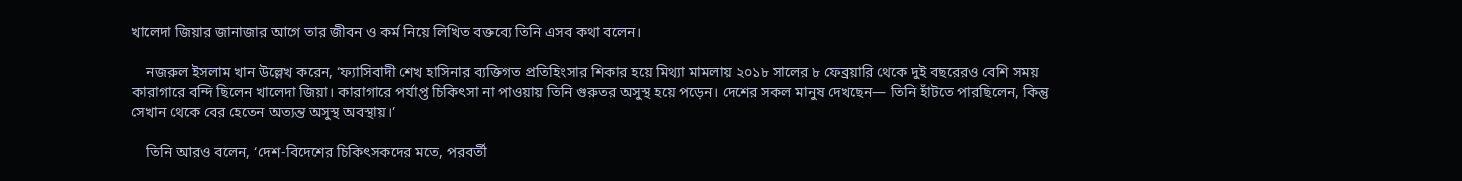খালেদা জিয়ার জানাজার আগে তার জীবন ও কর্ম নিয়ে লিখিত বক্তব্যে তিনি এসব কথা বলেন।

    নজরুল ইসলাম খান উল্লেখ করেন, ‘ফ্যাসিবাদী শেখ হাসিনার ব্যক্তিগত প্রতিহিংসার শিকার হয়ে মিথ্যা মামলায় ২০১৮ সালের ৮ ফেব্রয়ারি থেকে দুই বছরেরও বেশি সময় কারাগারে বন্দি ছিলেন খালেদা জিয়া। কারাগারে পর্যাপ্ত চিকিৎসা না পাওয়ায় তিনি গুরুতর অসুস্থ হয়ে পড়েন। দেশের সকল মানুষ দেখছেন— তিনি হাঁটতে পারছিলেন, কিন্তু সেখান থেকে বের হেতেন অত্যন্ত অসুস্থ অবস্থায়।’

    তিনি আরও বলেন, ‘দেশ-বিদেশের চিকিৎসকদের মতে, পরবর্তী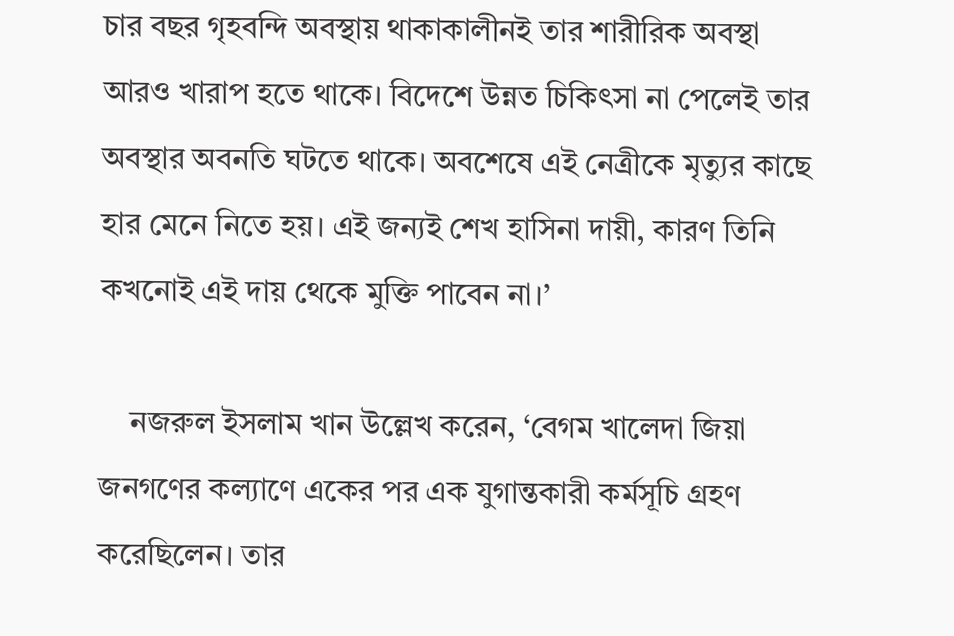চার বছর গৃহবন্দি অবস্থায় থাকাকালীনই তার শারীরিক অবস্থা আরও খারাপ হতে থাকে। বিদেশে উন্নত চিকিৎসা না পেলেই তার অবস্থার অবনতি ঘটতে থাকে। অবশেষে এই নেত্রীকে মৃত্যুর কাছে হার মেনে নিতে হয়। এই জন্যই শেখ হাসিনা দায়ী, কারণ তিনি কখনোই এই দায় থেকে মুক্তি পাবেন না।’

    নজরুল ইসলাম খান উল্লেখ করেন, ‘বেগম খালেদা জিয়া জনগণের কল্যাণে একের পর এক যুগান্তকারী কর্মসূচি গ্রহণ করেছিলেন। তার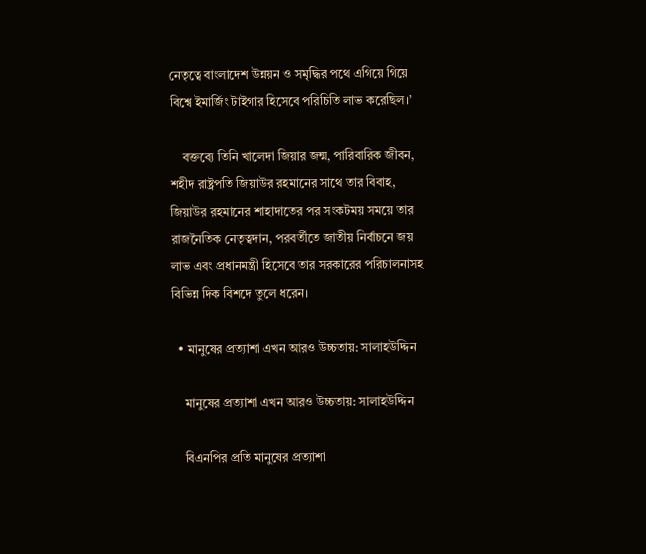নেতৃত্বে বাংলাদেশ উন্নয়ন ও সমৃদ্ধির পথে এগিয়ে গিয়ে বিশ্বে ইমার্জিং টাইগার হিসেবে পরিচিতি লাভ করেছিল।’

    বক্তব্যে তিনি খালেদা জিয়ার জন্ম, পারিবারিক জীবন, শহীদ রাষ্ট্রপতি জিয়াউর রহমানের সাথে তার বিবাহ, জিয়াউর রহমানের শাহাদাতের পর সংকটময় সময়ে তার রাজনৈতিক নেতৃত্বদান, পরবর্তীতে জাতীয় নির্বাচনে জয় লাভ এবং প্রধানমন্ত্রী হিসেবে তার সরকারের পরিচালনাসহ বিভিন্ন দিক বিশদে তুলে ধরেন।

  • মানুষের প্রত্যাশা এখন আরও উচ্চতায়: সালাহউদ্দিন

    মানুষের প্রত্যাশা এখন আরও উচ্চতায়: সালাহউদ্দিন

    বিএনপির প্রতি মানুষের প্রত্যাশা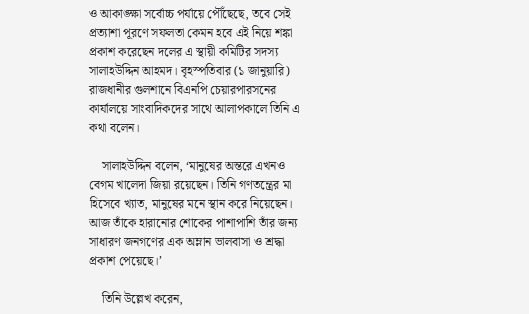ও আকাঙ্ক্ষা সর্বোচ্চ পর্যায়ে পৌঁছেছে, তবে সেই প্রত্যাশা পূরণে সফলতা কেমন হবে এই নিয়ে শঙ্কা প্রকাশ করেছেন দলের এ স্থায়ী কমিটির সদস্য সালাহউদ্দিন আহমদ। বৃহস্পতিবার (১ জানুয়ারি) রাজধানীর গুলশানে বিএনপি চেয়ারপারসনের কার্যালয়ে সাংবাদিকদের সাথে আলাপকালে তিনি এ কথা বলেন।

    সালাহউদ্দিন বলেন, ‘মানুষের অন্তরে এখনও বেগম খালেদা জিয়া রয়েছেন। তিনি গণতন্ত্রের মা হিসেবে খ্যাত, মানুষের মনে স্থান করে নিয়েছেন। আজ তাঁকে হারানোর শোকের পাশাপাশি তাঁর জন্য সাধারণ জনগণের এক অম্লান ভালবাসা ও শ্রদ্ধা প্রকাশ পেয়েছে।’

    তিনি উল্লেখ করেন,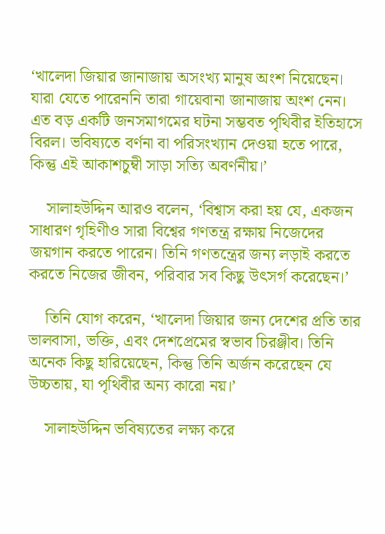‘খালেদা জিয়ার জানাজায় অসংখ্য মানুষ অংশ নিয়েছেন। যারা যেতে পারেননি তারা গায়েবানা জানাজায় অংশ নেন। এত বড় একটি জনসমাগমের ঘটনা সম্ভবত পৃথিবীর ইতিহাসে বিরল। ভবিষ্যতে বর্ণনা বা পরিসংখ্যান দেওয়া হতে পারে, কিন্তু এই আকাশচুম্বী সাড়া সত্যি অবর্ণনীয়।’

    সালাহউদ্দিন আরও বলেন, ‘বিশ্বাস করা হয় যে, একজন সাধারণ গৃহিণীও সারা বিশ্বের গণতন্ত্র রক্ষায় নিজেদের জয়গান করতে পারেন। তিনি গণতন্ত্রের জন্য লড়াই করতে করতে নিজের জীবন, পরিবার সব কিছু উৎসর্গ করেছেন।’

    তিনি যোগ করেন, ‘খালেদা জিয়ার জন্য দেশের প্রতি তার ভালবাসা, ভক্তি, এবং দেশপ্রেমের স্বভাব চিরঞ্জীব। তিনি অনেক কিছু হারিয়েছেন, কিন্তু তিনি অর্জন করেছেন যে উচ্চতায়, যা পৃথিবীর অন্য কারো নয়।’

    সালাহউদ্দিন ভবিষ্যতের লক্ষ্য করে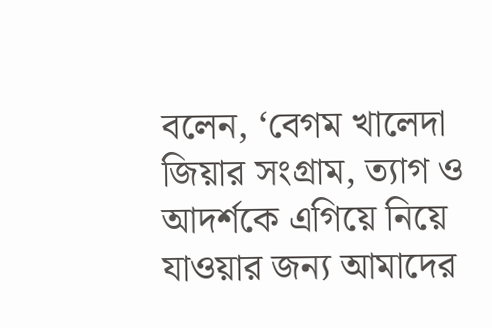বলেন, ‘বেগম খালেদা জিয়ার সংগ্রাম, ত্যাগ ও আদর্শকে এগিয়ে নিয়ে যাওয়ার জন্য আমাদের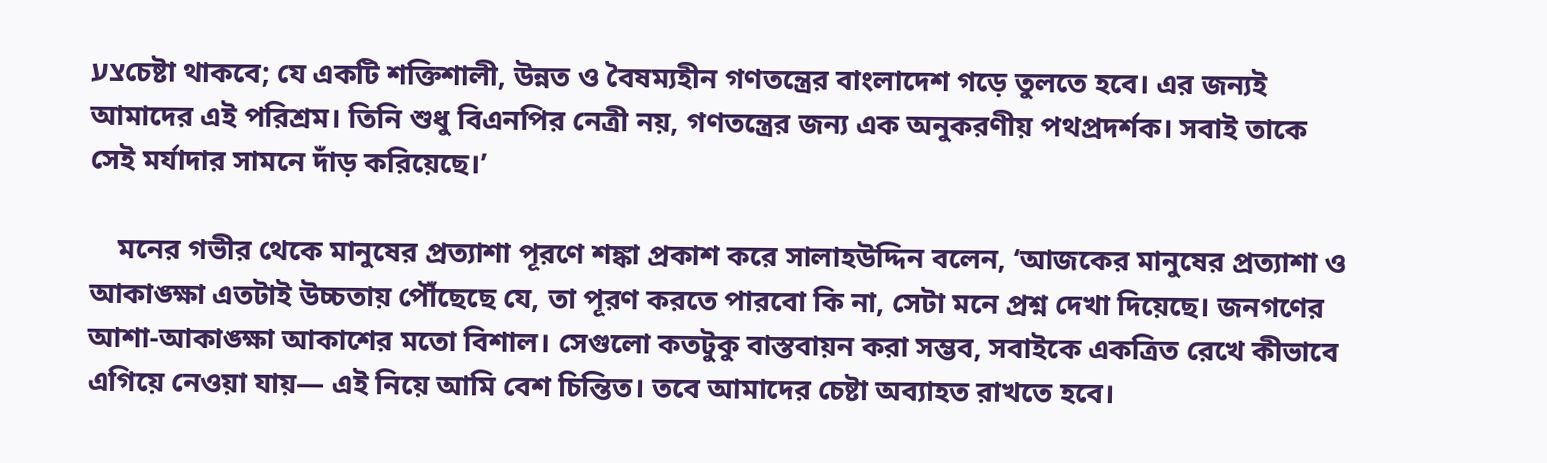צעচেষ্টা থাকবে; যে একটি শক্তিশালী, উন্নত ও বৈষম্যহীন গণতন্ত্রের বাংলাদেশ গড়ে তুলতে হবে। এর জন্যই আমাদের এই পরিশ্রম। তিনি শুধু বিএনপির নেত্রী নয়, গণতন্ত্রের জন্য এক অনুকরণীয় পথপ্রদর্শক। সবাই তাকে সেই মর্যাদার সামনে দাঁড় করিয়েছে।’

    মনের গভীর থেকে মানুষের প্রত্যাশা পূরণে শঙ্কা প্রকাশ করে সালাহউদ্দিন বলেন, ‘আজকের মানুষের প্রত্যাশা ও আকাঙ্ক্ষা এতটাই উচ্চতায় পৌঁছেছে যে, তা পূরণ করতে পারবো কি না, সেটা মনে প্রশ্ন দেখা দিয়েছে। জনগণের আশা-আকাঙ্ক্ষা আকাশের মতো বিশাল। সেগুলো কতটুকু বাস্তবায়ন করা সম্ভব, সবাইকে একত্রিত রেখে কীভাবে এগিয়ে নেওয়া যায়— এই নিয়ে আমি বেশ চিন্তিত। তবে আমাদের চেষ্টা অব্যাহত রাখতে হবে।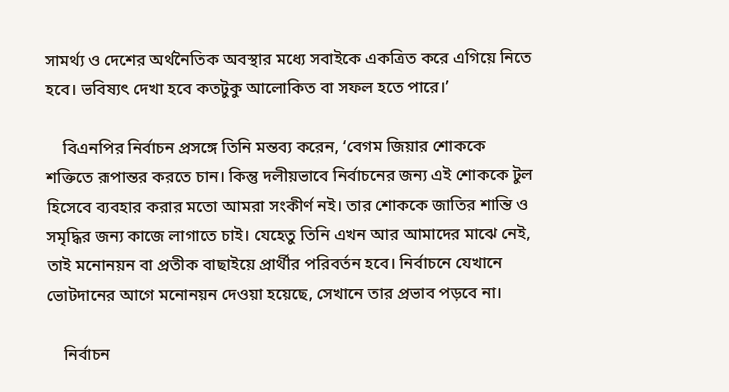সামর্থ্য ও দেশের অর্থনৈতিক অবস্থার মধ্যে সবাইকে একত্রিত করে এগিয়ে নিতে হবে। ভবিষ্যৎ দেখা হবে কতটুকু আলোকিত বা সফল হতে পারে।’

    বিএনপির নির্বাচন প্রসঙ্গে তিনি মন্তব্য করেন, ‘বেগম জিয়ার শোককে শক্তিতে রূপান্তর করতে চান। কিন্তু দলীয়ভাবে নির্বাচনের জন্য এই শোককে টুল হিসেবে ব্যবহার করার মতো আমরা সংকীর্ণ নই। তার শোককে জাতির শান্তি ও সমৃদ্ধির জন্য কাজে লাগাতে চাই। যেহেতু তিনি এখন আর আমাদের মাঝে নেই, তাই মনোনয়ন বা প্রতীক বাছাইয়ে প্রার্থীর পরিবর্তন হবে। নির্বাচনে যেখানে ভোটদানের আগে মনোনয়ন দেওয়া হয়েছে, সেখানে তার প্রভাব পড়বে না।

    নির্বাচন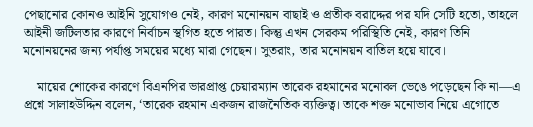পেছানোর কোনও আইনি সুযোগও নেই, কারণ মনোনয়ন বাছাই ও প্রতীক বরাদ্দের পর যদি সেটি হতো, তাহলে আইনী জটিলতার কারণে নির্বাচন স্থগিত হতে পারত। কিন্তু এখন সেরকম পরিস্থিতি নেই, কারণ তিনি মনোনয়নের জন্য পর্যাপ্ত সময়ের মধ্যে মারা গেছেন। সুতরাং, তার মনোনয়ন বাতিল হয়ে যাবে।

    মায়ের শোকের কারণে বিএনপির ভারপ্রাপ্ত চেয়ারম্যান তারেক রহমানের মনোবল ভেঙে পড়েছেন কি না—এ প্রশ্নে সালাহউদ্দিন বলেন, ‘তারেক রহমান একজন রাজনৈতিক ব্যক্তিত্ব। তাকে শক্ত মনোভাব নিয়ে এগোতে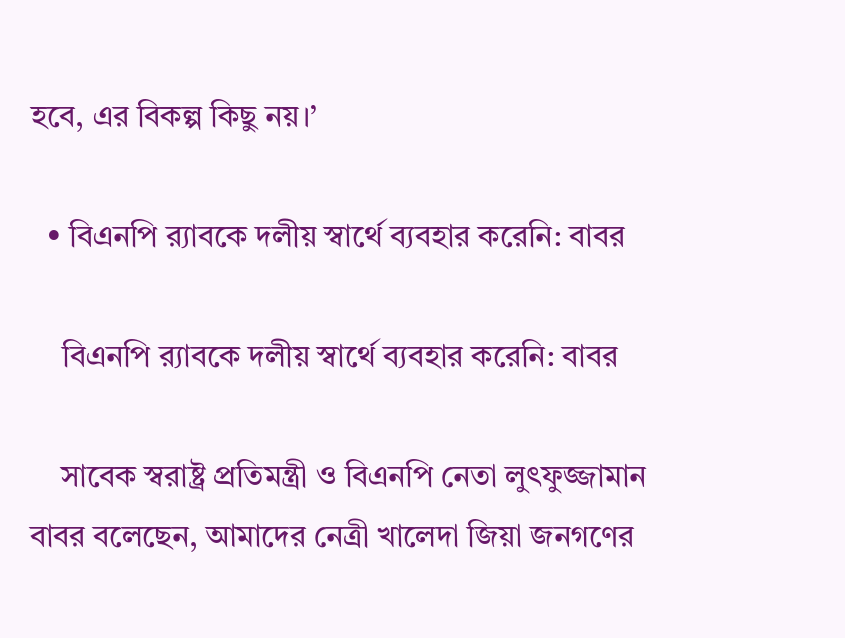হবে, এর বিকল্প কিছু নয়।’

  • বিএনপি র‌্যাবকে দলীয় স্বার্থে ব্যবহার করেনি: বাবর

    বিএনপি র‌্যাবকে দলীয় স্বার্থে ব্যবহার করেনি: বাবর

    সাবেক স্বরাষ্ট্র প্রতিমন্ত্রী ও বিএনপি নেতা লুৎফুজ্জামান বাবর বলেছেন, আমাদের নেত্রী খালেদা জিয়া জনগণের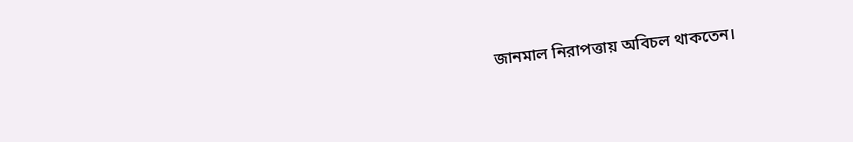জানমাল নিরাপত্তায় অবিচল থাকতেন।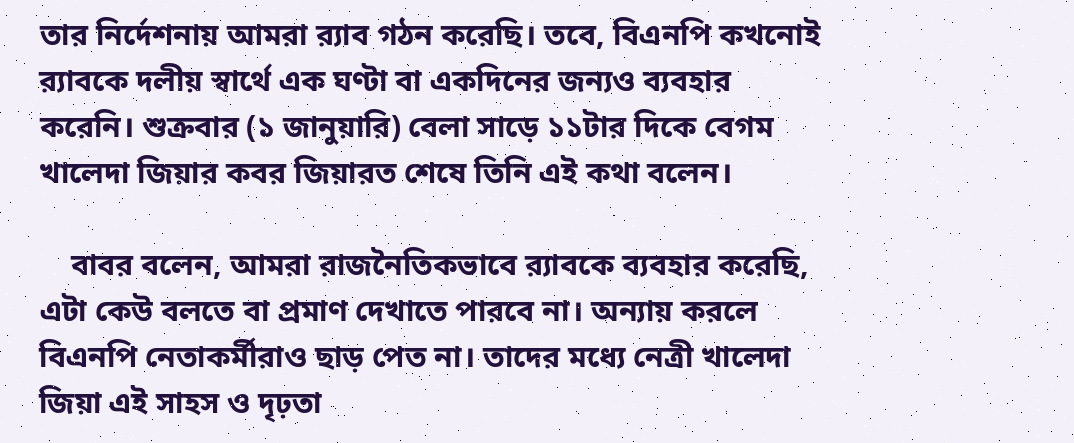তার নির্দেশনায় আমরা র‌্যাব গঠন করেছি। তবে, বিএনপি কখনোই র‌্যাবকে দলীয় স্বার্থে এক ঘণ্টা বা একদিনের জন্যও ব্যবহার করেনি। শুক্রবার (১ জানুয়ারি) বেলা সাড়ে ১১টার দিকে বেগম খালেদা জিয়ার কবর জিয়ারত শেষে তিনি এই কথা বলেন।

    বাবর বলেন, আমরা রাজনৈতিকভাবে র‌্যাবকে ব্যবহার করেছি, এটা কেউ বলতে বা প্রমাণ দেখাতে পারবে না। অন্যায় করলে বিএনপি নেতাকর্মীরাও ছাড় পেত না। তাদের মধ্যে নেত্রী খালেদা জিয়া এই সাহস ও দৃঢ়তা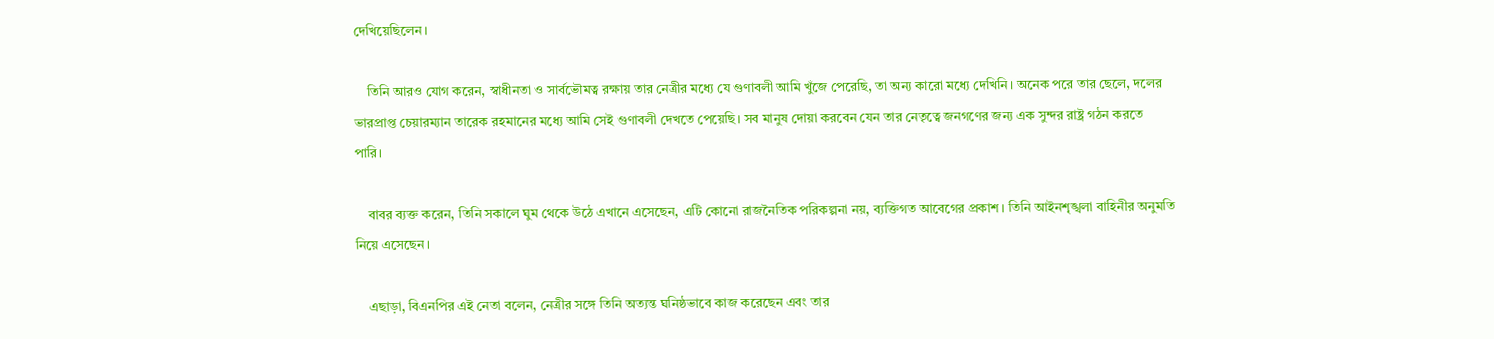দেখিয়েছিলেন।

    তিনি আরও যোগ করেন, স্বাধীনতা ও সার্বভৌমত্ব রক্ষায় তার নেত্রীর মধ্যে যে গুণাবলী আমি খুঁজে পেরেছি, তা অন্য কারো মধ্যে দেখিনি। অনেক পরে তার ছেলে, দলের ভারপ্রাপ্ত চেয়ারম্যান তারেক রহমানের মধ্যে আমি সেই গুণাবলী দেখতে পেয়েছি। সব মানুষ দোয়া করবেন যেন তার নেতৃত্বে জনগণের জন্য এক সুন্দর রাষ্ট্র গঠন করতে পারি।

    বাবর ব্যক্ত করেন, তিনি সকালে ঘুম থেকে উঠে এখানে এসেছেন, এটি কোনো রাজনৈতিক পরিকল্পনা নয়, ব্যক্তিগত আবেগের প্রকাশ। তিনি আইনশৃঙ্খলা বাহিনীর অনুমতি নিয়ে এসেছেন।

    এছাড়া, বিএনপির এই নেতা বলেন, নেত্রীর সঙ্গে তিনি অত্যন্ত ঘনিষ্ঠভাবে কাজ করেছেন এবং তার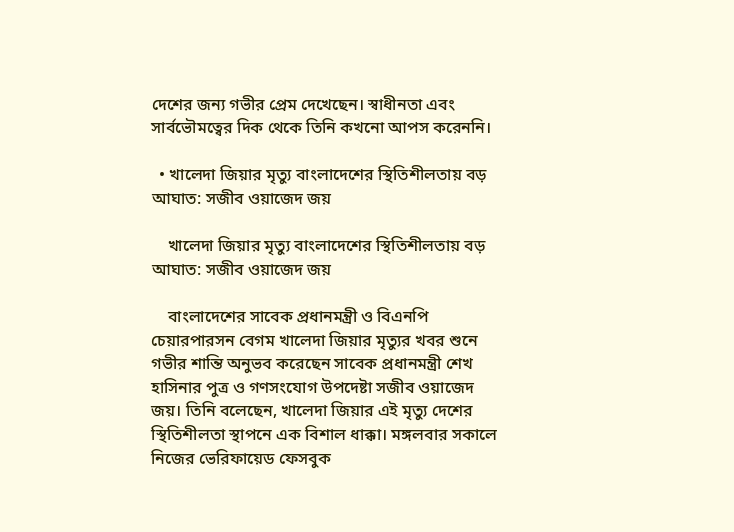দেশের জন্য গভীর প্রেম দেখেছেন। স্বাধীনতা এবং সার্বভৌমত্বের দিক থেকে তিনি কখনো আপস করেননি।

  • খালেদা জিয়ার মৃত্যু বাংলাদেশের স্থিতিশীলতায় বড় আঘাত: সজীব ওয়াজেদ জয়

    খালেদা জিয়ার মৃত্যু বাংলাদেশের স্থিতিশীলতায় বড় আঘাত: সজীব ওয়াজেদ জয়

    বাংলাদেশের সাবেক প্রধানমন্ত্রী ও বিএনপি চেয়ারপারসন বেগম খালেদা জিয়ার মৃত্যুর খবর শুনে গভীর শান্তি অনুভব করেছেন সাবেক প্রধানমন্ত্রী শেখ হাসিনার পুত্র ও গণসংযোগ উপদেষ্টা সজীব ওয়াজেদ জয়। তিনি বলেছেন, খালেদা জিয়ার এই মৃত্যু দেশের স্থিতিশীলতা স্থাপনে এক বিশাল ধাক্কা। মঙ্গলবার সকালে নিজের ভেরিফায়েড ফেসবুক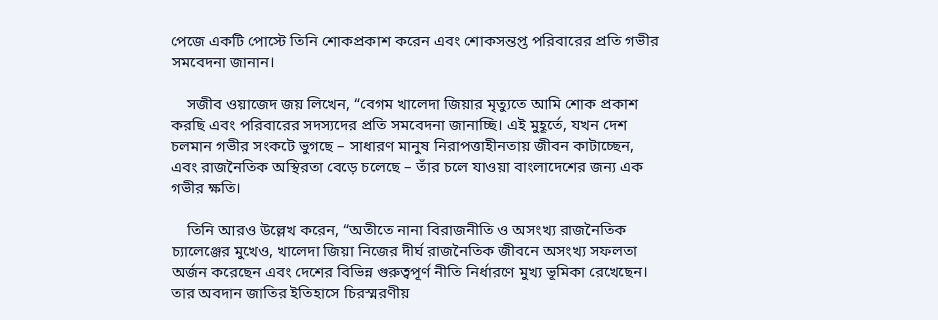পেজে একটি পোস্টে তিনি শোকপ্রকাশ করেন এবং শোকসন্তপ্ত পরিবারের প্রতি গভীর সমবেদনা জানান।

    সজীব ওয়াজেদ জয় লিখেন, “বেগম খালেদা জিয়ার মৃত্যুতে আমি শোক প্রকাশ করছি এবং পরিবারের সদস্যদের প্রতি সমবেদনা জানাচ্ছি। এই মুহূর্তে, যখন দেশ চলমান গভীর সংকটে ভুগছে – সাধারণ মানুষ নিরাপত্তাহীনতায় জীবন কাটাচ্ছেন, এবং রাজনৈতিক অস্থিরতা বেড়ে চলেছে – তাঁর চলে যাওয়া বাংলাদেশের জন্য এক গভীর ক্ষতি।

    তিনি আরও উল্লেখ করেন, “অতীতে নানা বিরাজনীতি ও অসংখ্য রাজনৈতিক চ্যালেঞ্জের মুখেও, খালেদা জিয়া নিজের দীর্ঘ রাজনৈতিক জীবনে অসংখ্য সফলতা অর্জন করেছেন এবং দেশের বিভিন্ন গুরুত্বপূর্ণ নীতি নির্ধারণে মুখ্য ভূমিকা রেখেছেন। তার অবদান জাতির ইতিহাসে চিরস্মরণীয়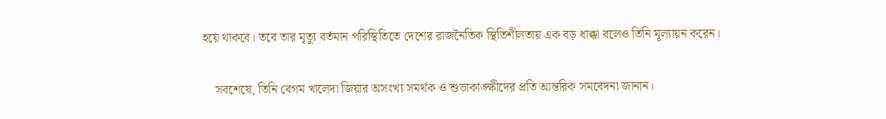হয়ে থাকবে। তবে তার মৃত্যু বর্তমান পরিস্থিতিতে দেশের রাজনৈতিক স্থিতিশীলতায় এক বড় ধাক্কা বলেও তিনি মূল্যায়ন করেন।

    সবশেষে, তিনি বেগম খালেদা জিয়ার অসংখ্য সমর্থক ও শুভাকাঙ্ক্ষীদের প্রতি আন্তরিক সমবেদনা জানান।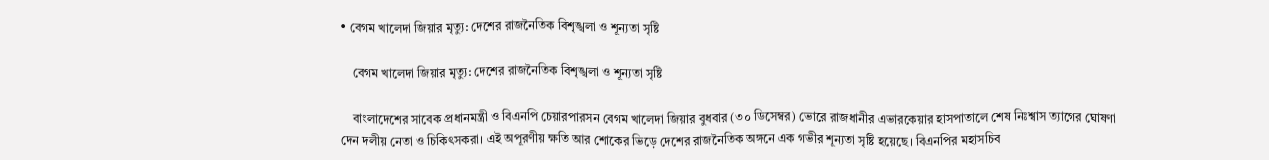• বেগম খালেদা জিয়ার মৃত্যু: দেশের রাজনৈতিক বিশৃঙ্খলা ও শূন্যতা সৃষ্টি

    বেগম খালেদা জিয়ার মৃত্যু: দেশের রাজনৈতিক বিশৃঙ্খলা ও শূন্যতা সৃষ্টি

    বাংলাদেশের সাবেক প্রধানমন্ত্রী ও বিএনপি চেয়ারপারসন বেগম খালেদা জিয়ার বুধবার (৩০ ডিসেম্বর) ভোরে রাজধানীর এভারকেয়ার হাসপাতালে শেষ নিঃশ্বাস ত্যাগের ঘোষণা দেন দলীয় নেতা ও চিকিৎসকরা। এই অপূরণীয় ক্ষতি আর শোকের ভিড়ে দেশের রাজনৈতিক অঙ্গনে এক গভীর শূন্যতা সৃষ্টি হয়েছে। বিএনপির মহাসচিব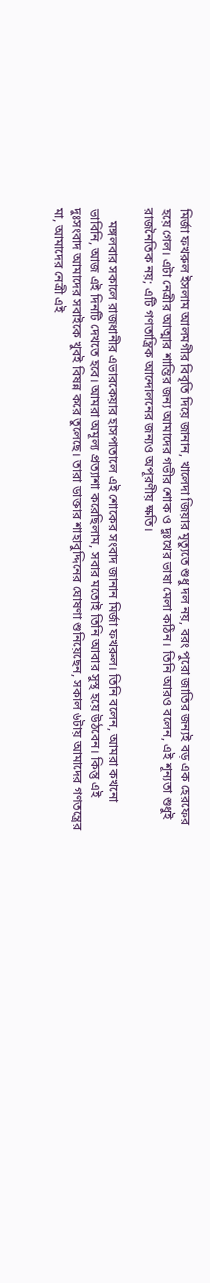মির্জা ফখরুল ইসলাম আলমগীর বিবৃতি দিয়ে জানান, খালেদা জিয়ার মৃত্যুতে শুধু দল নয়, বরং পুরো জাতির জন্যই বড় এক হেরফের হয়ে গেল। এটা নেত্রীর আত্মার শান্তির জন্য আমাদের গভীর শোক ও দুঃখের ভাষা মেলা কঠিন। তিনি আরও বলেন, এই শূন্যতা শুধুই রাজনৈতিক নয়; এটি গণতান্ত্রিক আন্দোলনের জন্যও অপূরণীয় ক্ষতি।

    মঙ্গলবার সকালে রাজধানীর এভারকেয়ার হাসপাতালে এই শোকের সংবাদ জানান মির্জা ফখরুল। তিনি বলেন, আমরা কখনো ভাবিনি, আজ এই দিনটি দেখতে হবে। আমরা অমূল্য প্রত্যাশা করেছিলাম, সবার মতোই তিনি আবার সুস্থ হয়ে উঠবেন। কিন্তু এই দুঃসংবাদ আমাদের সবাইকে খুবই বিষন্ন করে তুলেছে। তারা ডাক্তার শাহাবুদ্দিনের ঘোষণা শুনিয়েছেন, সকাল ৬টায় আমাদের গণতন্ত্রের মা, আমাদের নেত্রী এই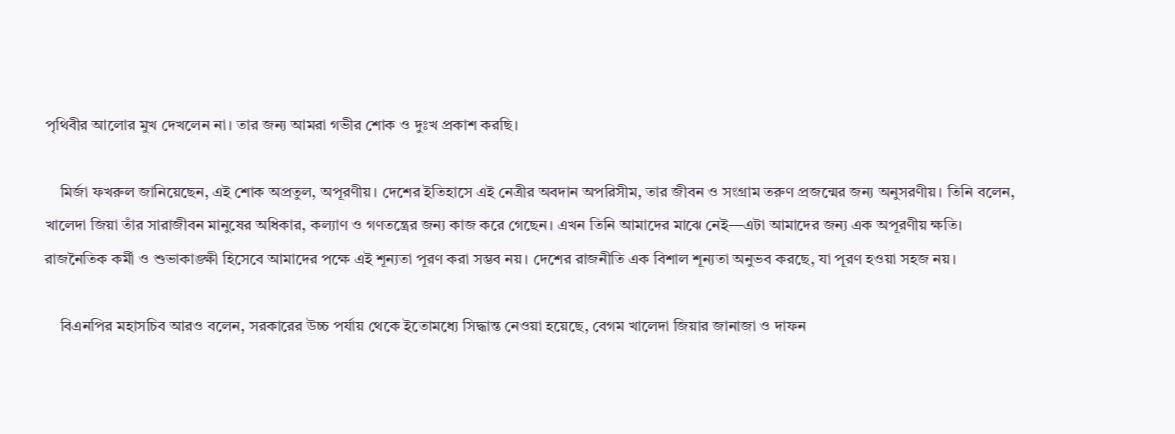পৃথিবীর আলোর মুখ দেখলেন না। তার জন্য আমরা গভীর শোক ও দুঃখ প্রকাশ করছি।

    মির্জা ফখরুল জানিয়েছেন, এই শোক অপ্রতুল, অপূরণীয়। দেশের ইতিহাসে এই নেত্রীর অবদান অপরিসীম, তার জীবন ও সংগ্রাম তরুণ প্রজন্মের জন্য অনুসরণীয়। তিনি বলেন, খালেদা জিয়া তাঁর সারাজীবন মানুষের অধিকার, কল্যাণ ও গণতন্ত্রের জন্য কাজ করে গেছেন। এখন তিনি আমাদের মাঝে নেই—এটা আমাদের জন্য এক অপূরণীয় ক্ষতি। রাজনৈতিক কর্মী ও শুভাকাঙ্ক্ষী হিসেবে আমাদের পক্ষে এই শূন্যতা পূরণ করা সম্ভব নয়। দেশের রাজনীতি এক বিশাল শূন্যতা অনুভব করছে, যা পূরণ হওয়া সহজ নয়।

    বিএনপির মহাসচিব আরও বলেন, সরকারের উচ্চ পর্যায় থেকে ইতোমধ্যে সিদ্ধান্ত নেওয়া হয়েছে, বেগম খালেদা জিয়ার জানাজা ও দাফন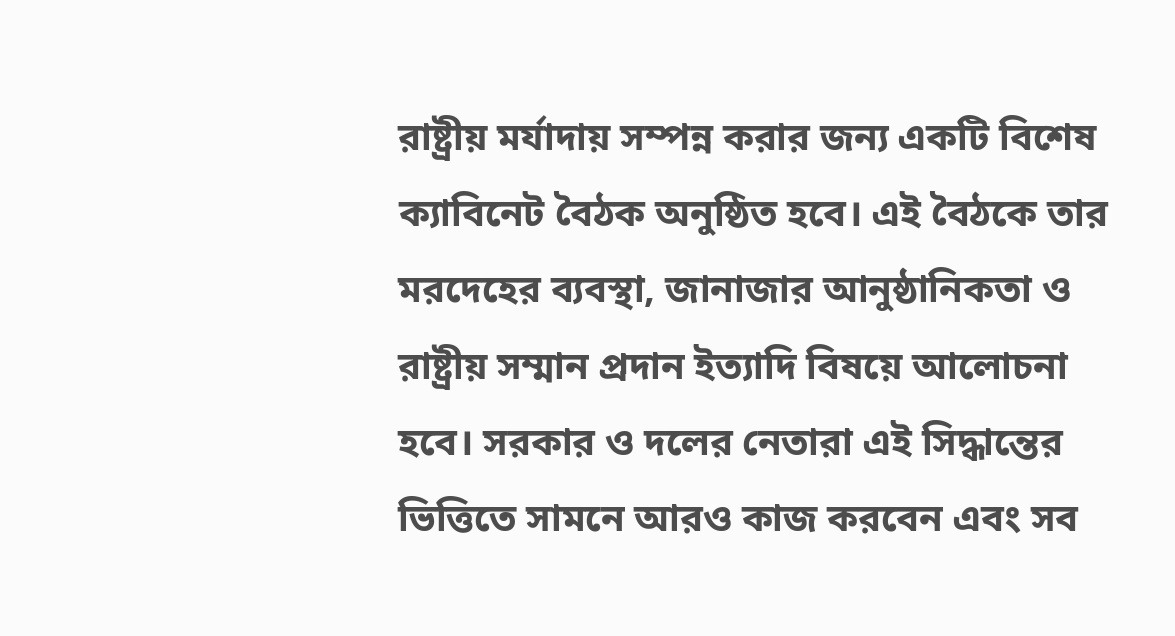রাষ্ট্রীয় মর্যাদায় সম্পন্ন করার জন্য একটি বিশেষ ক্যাবিনেট বৈঠক অনুষ্ঠিত হবে। এই বৈঠকে তার মরদেহের ব্যবস্থা, জানাজার আনুষ্ঠানিকতা ও রাষ্ট্রীয় সম্মান প্রদান ইত্যাদি বিষয়ে আলোচনা হবে। সরকার ও দলের নেতারা এই সিদ্ধান্তের ভিত্তিতে সামনে আরও কাজ করবেন এবং সব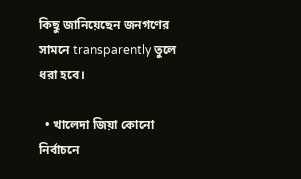কিছু জানিয়েছেন জনগণের সামনে transparently তুলে ধরা হবে।

  • খালেদা জিয়া কোনো নির্বাচনে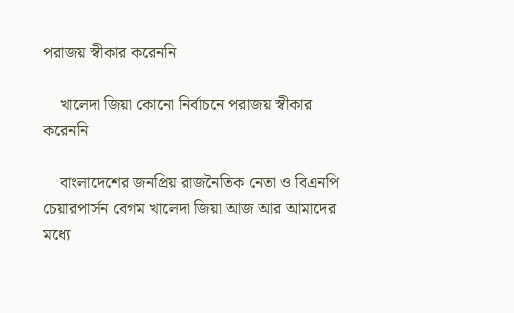পরাজয় স্বীকার করেননি

    খালেদা জিয়া কোনো নির্বাচনে পরাজয় স্বীকার করেননি

    বাংলাদেশের জনপ্রিয় রাজনৈতিক নেতা ও বিএনপি চেয়ারপার্সন বেগম খালেদা জিয়া আজ আর আমাদের মধ্যে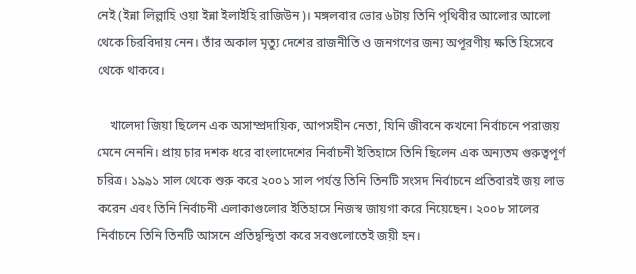নেই (ইন্না লিল্লাহি ওয়া ইন্না ইলাইহি রাজিউন)। মঙ্গলবার ভোর ৬টায় তিনি পৃথিবীর আলোর আলো থেকে চিরবিদায় নেন। তাঁর অকাল মৃত্যু দেশের রাজনীতি ও জনগণের জন্য অপূরণীয় ক্ষতি হিসেবে থেকে থাকবে।

    খালেদা জিয়া ছিলেন এক অসাম্প্রদায়িক, আপসহীন নেতা, যিনি জীবনে কখনো নির্বাচনে পরাজয় মেনে নেননি। প্রায় চার দশক ধরে বাংলাদেশের নির্বাচনী ইতিহাসে তিনি ছিলেন এক অন্যতম গুরুত্বপূর্ণ চরিত্র। ১৯৯১ সাল থেকে শুরু করে ২০০১ সাল পর্যন্ত তিনি তিনটি সংসদ নির্বাচনে প্রতিবারই জয় লাভ করেন এবং তিনি নির্বাচনী এলাকাগুলোর ইতিহাসে নিজস্ব জায়গা করে নিয়েছেন। ২০০৮ সালের নির্বাচনে তিনি তিনটি আসনে প্রতিদ্বন্দ্বিতা করে সবগুলোতেই জয়ী হন।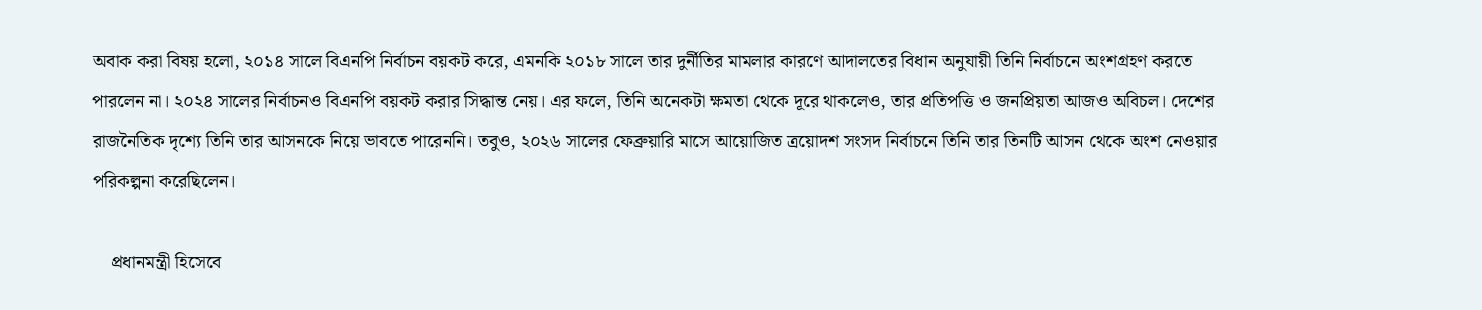অবাক করা বিষয় হলো, ২০১৪ সালে বিএনপি নির্বাচন বয়কট করে, এমনকি ২০১৮ সালে তার দুর্নীতির মামলার কারণে আদালতের বিধান অনুযায়ী তিনি নির্বাচনে অংশগ্রহণ করতে পারলেন না। ২০২৪ সালের নির্বাচনও বিএনপি বয়কট করার সিদ্ধান্ত নেয়। এর ফলে, তিনি অনেকটা ক্ষমতা থেকে দূরে থাকলেও, তার প্রতিপত্তি ও জনপ্রিয়তা আজও অবিচল। দেশের রাজনৈতিক দৃশ্যে তিনি তার আসনকে নিয়ে ভাবতে পারেননি। তবুও, ২০২৬ সালের ফেব্রুয়ারি মাসে আয়োজিত ত্রয়োদশ সংসদ নির্বাচনে তিনি তার তিনটি আসন থেকে অংশ নেওয়ার পরিকল্পনা করেছিলেন।

    প্রধানমন্ত্রী হিসেবে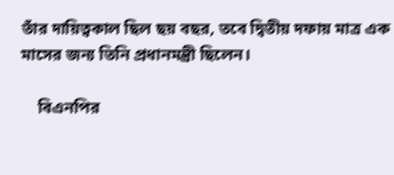তাঁর দায়িত্বকাল ছিল ছয় বছর, তবে দ্বিতীয় দফায় মাত্র এক মাসের জন্য তিনি প্রধানমন্ত্রী ছিলেন।

    বিএনপির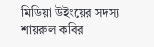মিডিয়া উইংয়ের সদস্য শায়রুল কবির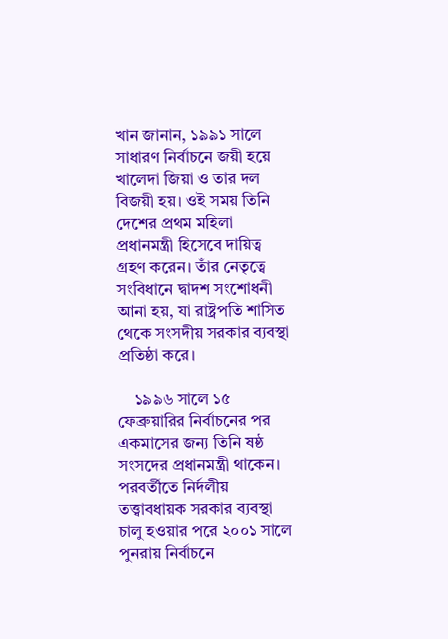খান জানান, ১৯৯১ সালে সাধারণ নির্বাচনে জয়ী হয়ে খালেদা জিয়া ও তার দল বিজয়ী হয়। ওই সময় তিনি দেশের প্রথম মহিলা প্রধানমন্ত্রী হিসেবে দায়িত্ব গ্রহণ করেন। তাঁর নেতৃত্বে সংবিধানে দ্বাদশ সংশোধনী আনা হয়, যা রাষ্ট্রপতি শাসিত থেকে সংসদীয় সরকার ব্যবস্থা প্রতিষ্ঠা করে।

    ১৯৯৬ সালে ১৫ ফেব্রুয়ারির নির্বাচনের পর একমাসের জন্য তিনি ষষ্ঠ সংসদের প্রধানমন্ত্রী থাকেন। পরবর্তীতে নির্দলীয় তত্ত্বাবধায়ক সরকার ব্যবস্থা চালু হওয়ার পরে ২০০১ সালে পুনরায় নির্বাচনে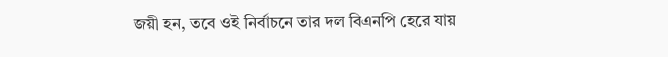জয়ী হন, তবে ওই নির্বাচনে তার দল বিএনপি হেরে যায়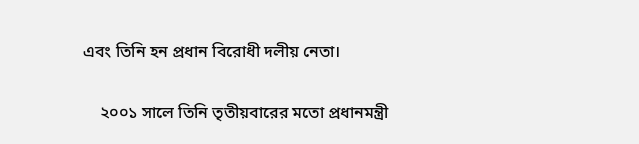এবং তিনি হন প্রধান বিরোধী দলীয় নেতা।

    ২০০১ সালে তিনি তৃতীয়বারের মতো প্রধানমন্ত্রী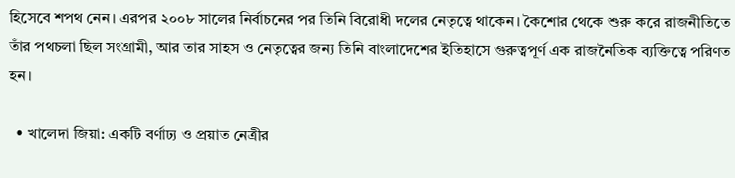হিসেবে শপথ নেন। এরপর ২০০৮ সালের নির্বাচনের পর তিনি বিরোধী দলের নেতৃত্বে থাকেন। কৈশোর থেকে শুরু করে রাজনীতিতে তাঁর পথচলা ছিল সংগ্রামী, আর তার সাহস ও নেতৃত্বের জন্য তিনি বাংলাদেশের ইতিহাসে গুরুত্বপূর্ণ এক রাজনৈতিক ব্যক্তিত্বে পরিণত হন।

  • খালেদা জিয়া: একটি বর্ণাঢ্য ও প্রয়াত নেত্রীর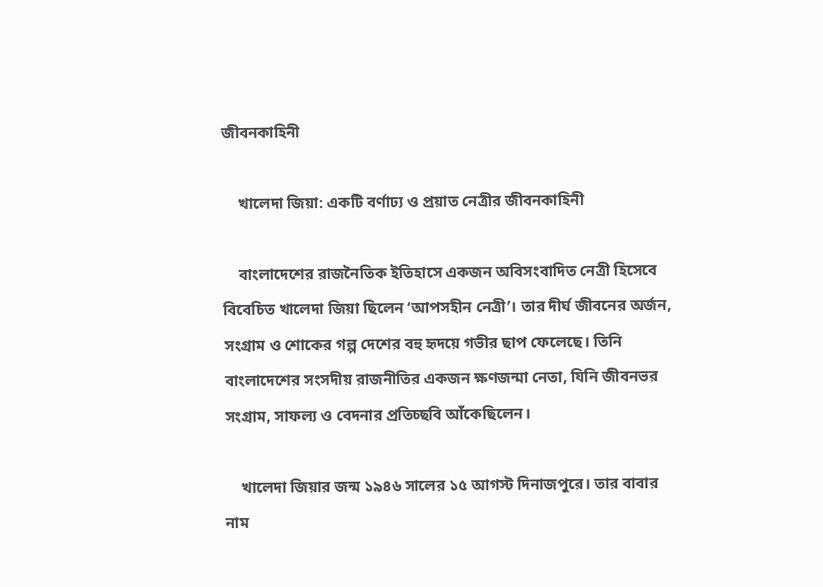জীবনকাহিনী

    খালেদা জিয়া: একটি বর্ণাঢ্য ও প্রয়াত নেত্রীর জীবনকাহিনী

    বাংলাদেশের রাজনৈতিক ইতিহাসে একজন অবিসংবাদিত নেত্রী হিসেবে বিবেচিত খালেদা জিয়া ছিলেন ‘আপসহীন নেত্রী’। তার দীর্ঘ জীবনের অর্জন, সংগ্রাম ও শোকের গল্প দেশের বহু হৃদয়ে গভীর ছাপ ফেলেছে। তিনি বাংলাদেশের সংসদীয় রাজনীতির একজন ক্ষণজন্মা নেতা, যিনি জীবনভর সংগ্রাম, সাফল্য ও বেদনার প্রতিচ্ছবি আঁকেছিলেন।

    খালেদা জিয়ার জন্ম ১৯৪৬ সালের ১৫ আগস্ট দিনাজপুরে। তার বাবার নাম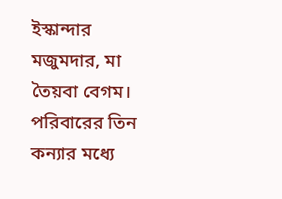ইস্কান্দার মজুমদার, মা তৈয়বা বেগম। পরিবারের তিন কন্যার মধ্যে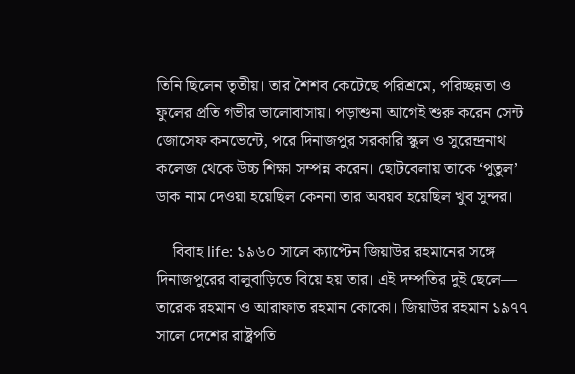তিনি ছিলেন তৃতীয়। তার শৈশব কেটেছে পরিশ্রমে, পরিচ্ছন্নতা ও ফুলের প্রতি গভীর ভালোবাসায়। পড়াশুনা আগেই শুরু করেন সেন্ট জোসেফ কনভেন্টে, পরে দিনাজপুর সরকারি স্কুল ও সুরেন্দ্রনাথ কলেজ থেকে উচ্চ শিক্ষা সম্পন্ন করেন। ছোটবেলায় তাকে ‘পুতুল’ ডাক নাম দেওয়া হয়েছিল কেননা তার অবয়ব হয়েছিল খুব সুন্দর।

    বিবাহ life: ১৯৬০ সালে ক্যাপ্টেন জিয়াউর রহমানের সঙ্গে দিনাজপুরের বালুবাড়িতে বিয়ে হয় তার। এই দম্পতির দুই ছেলে— তারেক রহমান ও আরাফাত রহমান কোকো। জিয়াউর রহমান ১৯৭৭ সালে দেশের রাষ্ট্রপতি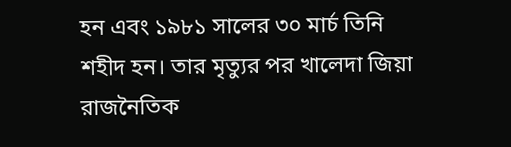হন এবং ১৯৮১ সালের ৩০ মার্চ তিনি শহীদ হন। তার মৃত্যুর পর খালেদা জিয়া রাজনৈতিক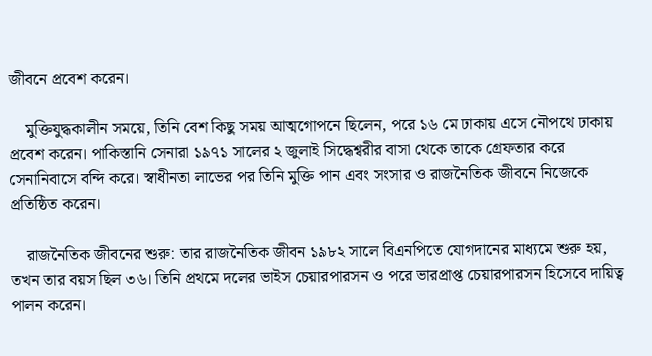জীবনে প্রবেশ করেন।

    মুক্তিযুদ্ধকালীন সময়ে, তিনি বেশ কিছু সময় আত্মগোপনে ছিলেন, পরে ১৬ মে ঢাকায় এসে নৌপথে ঢাকায় প্রবেশ করেন। পাকিস্তানি সেনারা ১৯৭১ সালের ২ জুলাই সিদ্ধেশ্বরীর বাসা থেকে তাকে গ্রেফতার করে সেনানিবাসে বন্দি করে। স্বাধীনতা লাভের পর তিনি মুক্তি পান এবং সংসার ও রাজনৈতিক জীবনে নিজেকে প্রতিষ্ঠিত করেন।

    রাজনৈতিক জীবনের শুরু: তার রাজনৈতিক জীবন ১৯৮২ সালে বিএনপিতে যোগদানের মাধ্যমে শুরু হয়, তখন তার বয়স ছিল ৩৬। তিনি প্রথমে দলের ভাইস চেয়ারপারসন ও পরে ভারপ্রাপ্ত চেয়ারপারসন হিসেবে দায়িত্ব পালন করেন।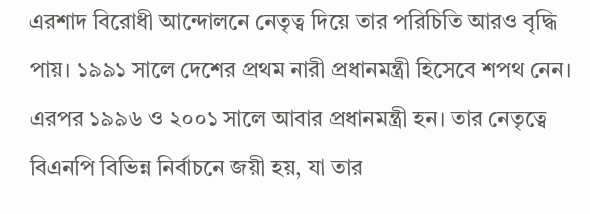এরশাদ বিরোধী আন্দোলনে নেতৃত্ব দিয়ে তার পরিচিতি আরও বৃদ্ধি পায়। ১৯৯১ সালে দেশের প্রথম নারী প্রধানমন্ত্রী হিসেবে শপথ নেন। এরপর ১৯৯৬ ও ২০০১ সালে আবার প্রধানমন্ত্রী হন। তার নেতৃত্বে বিএনপি বিভিন্ন নির্বাচনে জয়ী হয়, যা তার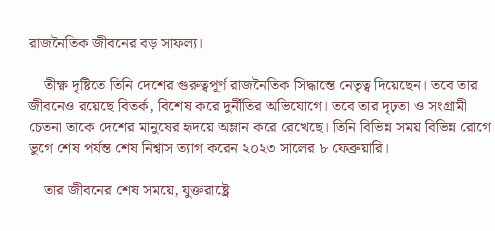রাজনৈতিক জীবনের বড় সাফল্য।

    তীক্ষ্ণ দৃষ্টিতে তিনি দেশের গুরুত্বপূর্ণ রাজনৈতিক সিদ্ধান্তে নেতৃত্ব দিয়েছেন। তবে তার জীবনেও রয়েছে বিতর্ক, বিশেষ করে দুর্নীতির অভিযোগে। তবে তার দৃঢ়তা ও সংগ্রামী চেতনা তাকে দেশের মানুষের হৃদয়ে অম্লান করে রেখেছে। তিনি বিভিন্ন সময় বিভিন্ন রোগে ভুগে শেষ পর্যন্ত শেষ নিশ্বাস ত্যাগ করেন ২০২৩ সালের ৮ ফেব্রুয়ারি।

    তার জীবনের শেষ সময়ে, যুক্তরাষ্ট্রে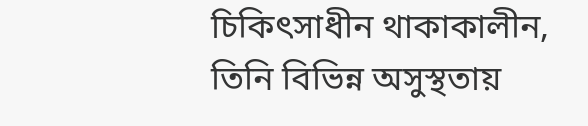চিকিৎসাধীন থাকাকালীন, তিনি বিভিন্ন অসুস্থতায়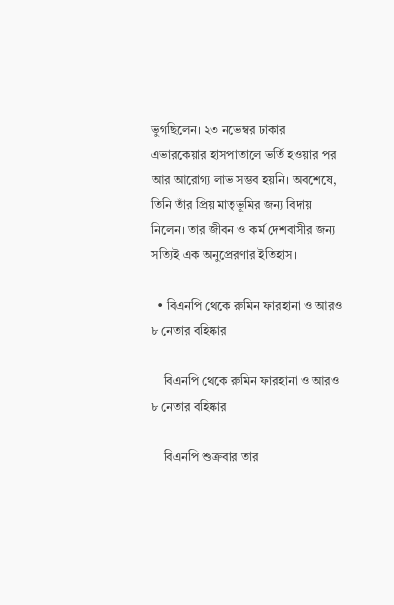ভুগছিলেন। ২৩ নভেম্বর ঢাকার এভারকেয়ার হাসপাতালে ভর্তি হওয়ার পর আর আরোগ্য লাভ সম্ভব হয়নি। অবশেষে, তিনি তাঁর প্রিয় মাতৃভূমির জন্য বিদায় নিলেন। তার জীবন ও কর্ম দেশবাসীর জন্য সত্যিই এক অনুপ্রেরণার ইতিহাস।

  • বিএনপি থেকে রুমিন ফারহানা ও আরও ৮ নেতার বহিষ্কার

    বিএনপি থেকে রুমিন ফারহানা ও আরও ৮ নেতার বহিষ্কার

    বিএনপি শুক্রবার তার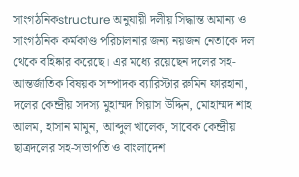সাংগঠনিকstructure অনুযায়ী দলীয় সিদ্ধান্ত অমান্য ও সাংগঠনিক কর্মকাণ্ড পরিচালনার জন্য নয়জন নেতাকে দল থেকে বহিষ্কার করেছে। এর মধ্যে রয়েছেন দলের সহ-আন্তর্জাতিক বিষয়ক সম্পাদক ব্যারিস্টার রুমিন ফারহানা, দলের কেন্দ্রীয় সদস্য মুহাম্মদ গিয়াস উদ্দিন, মোহাম্মদ শাহ আলম, হাসান মামুন, আব্দুল খালেক, সাবেক কেন্দ্রীয় ছাত্রদলের সহ-সভাপতি ও বাংলাদেশ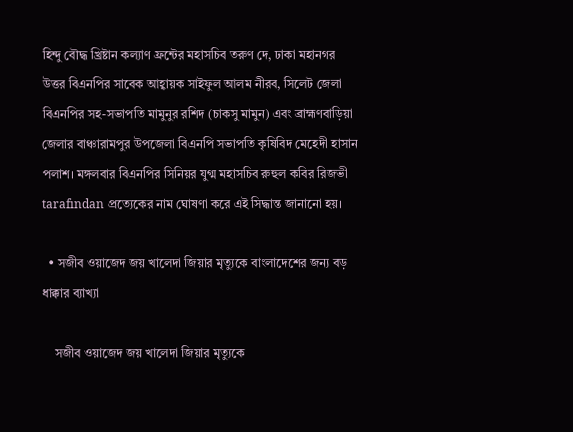হিন্দু বৌদ্ধ খ্রিষ্টান কল্যাণ ফ্রন্টের মহাসচিব তরুণ দে, ঢাকা মহানগর উত্তর বিএনপির সাবেক আহ্বায়ক সাইফুল আলম নীরব, সিলেট জেলা বিএনপির সহ-সভাপতি মামুনুর রশিদ (চাকসু মামুন) এবং ব্রাহ্মণবাড়িয়া জেলার বাঞ্চারামপুর উপজেলা বিএনপি সভাপতি কৃষিবিদ মেহেদী হাসান পলাশ। মঙ্গলবার বিএনপির সিনিয়র যুগ্ম মহাসচিব রুহুল কবির রিজভী tarafından প্রত্যেকের নাম ঘোষণা করে এই সিদ্ধান্ত জানানো হয়।

  • সজীব ওয়াজেদ জয় খালেদা জিয়ার মৃত্যুকে বাংলাদেশের জন্য বড় ধাক্কার ব্যাখ্যা

    সজীব ওয়াজেদ জয় খালেদা জিয়ার মৃত্যুকে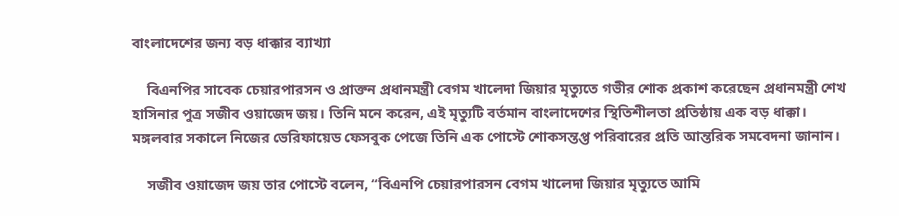বাংলাদেশের জন্য বড় ধাক্কার ব্যাখ্যা

    বিএনপির সাবেক চেয়ারপারসন ও প্রাক্তন প্রধানমন্ত্রী বেগম খালেদা জিয়ার মৃত্যুতে গভীর শোক প্রকাশ করেছেন প্রধানমন্ত্রী শেখ হাসিনার পুত্র সজীব ওয়াজেদ জয়। তিনি মনে করেন, এই মৃত্যুটি বর্তমান বাংলাদেশের স্থিতিশীলতা প্রতিষ্ঠায় এক বড় ধাক্কা। মঙ্গলবার সকালে নিজের ভেরিফায়েড ফেসবুক পেজে তিনি এক পোস্টে শোকসন্তপ্ত পরিবারের প্রতি আন্তরিক সমবেদনা জানান।

    সজীব ওয়াজেদ জয় তার পোস্টে বলেন, “বিএনপি চেয়ারপারসন বেগম খালেদা জিয়ার মৃত্যুতে আমি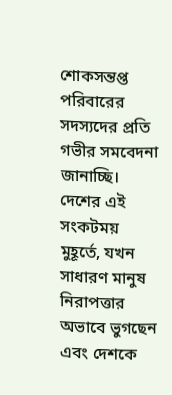শোকসন্তপ্ত পরিবারের সদস্যদের প্রতি গভীর সমবেদনা জানাচ্ছি। দেশের এই সংকটময় মুহূর্তে, যখন সাধারণ মানুষ নিরাপত্তার অভাবে ভুগছেন এবং দেশকে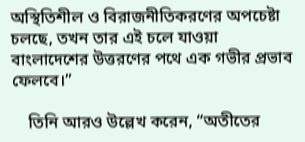অস্থিতিশীল ও বিরাজনীতিকরণের অপচেষ্টা চলছে, তখন তার এই চলে যাওয়া বাংলাদেশের উত্তরণের পথে এক গভীর প্রভাব ফেলবে।”

    তিনি আরও উল্লেখ করেন, “অতীতের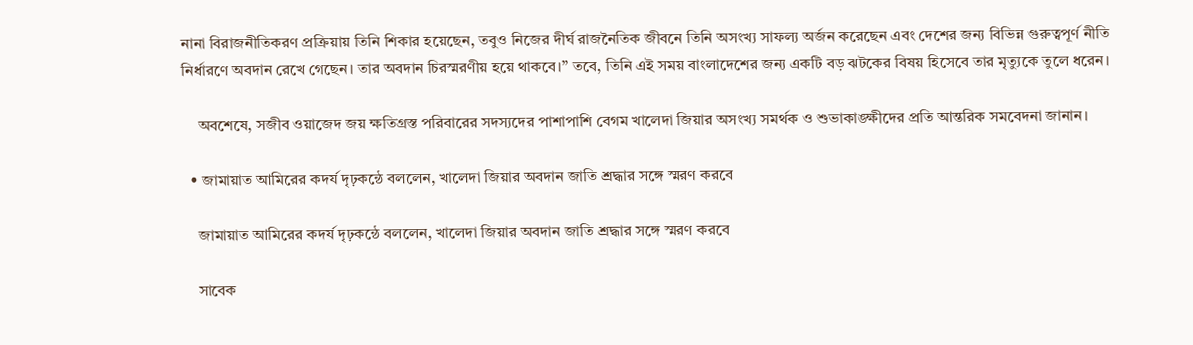নানা বিরাজনীতিকরণ প্রক্রিয়ায় তিনি শিকার হয়েছেন, তবুও নিজের দীর্ঘ রাজনৈতিক জীবনে তিনি অসংখ্য সাফল্য অর্জন করেছেন এবং দেশের জন্য বিভিন্ন গুরুত্বপূর্ণ নীতি নির্ধারণে অবদান রেখে গেছেন। তার অবদান চিরস্মরণীয় হয়ে থাকবে।” তবে, তিনি এই সময় বাংলাদেশের জন্য একটি বড় ঝটকের বিষয় হিসেবে তার মৃত্যুকে তুলে ধরেন।

    অবশেষে, সজীব ওয়াজেদ জয় ক্ষতিগ্রস্ত পরিবারের সদস্যদের পাশাপাশি বেগম খালেদা জিয়ার অসংখ্য সমর্থক ও শুভাকাঙ্ক্ষীদের প্রতি আন্তরিক সমবেদনা জানান।

  • জামায়াত আমিরের কদর্য দৃঢ়কন্ঠে বললেন, খালেদা জিয়ার অবদান জাতি শ্রদ্ধার সঙ্গে স্মরণ করবে

    জামায়াত আমিরের কদর্য দৃঢ়কন্ঠে বললেন, খালেদা জিয়ার অবদান জাতি শ্রদ্ধার সঙ্গে স্মরণ করবে

    সাবেক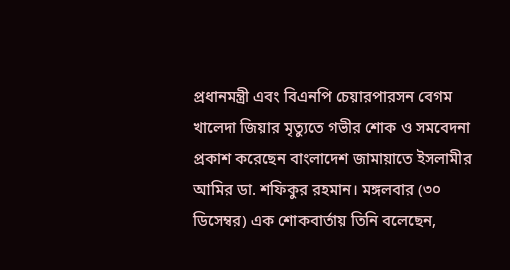প্রধানমন্ত্রী এবং বিএনপি চেয়ারপারসন বেগম খালেদা জিয়ার মৃত্যুতে গভীর শোক ও সমবেদনা প্রকাশ করেছেন বাংলাদেশ জামায়াতে ইসলামীর আমির ডা. শফিকুর রহমান। মঙ্গলবার (৩০ ডিসেম্বর) এক শোকবার্তায় তিনি বলেছেন,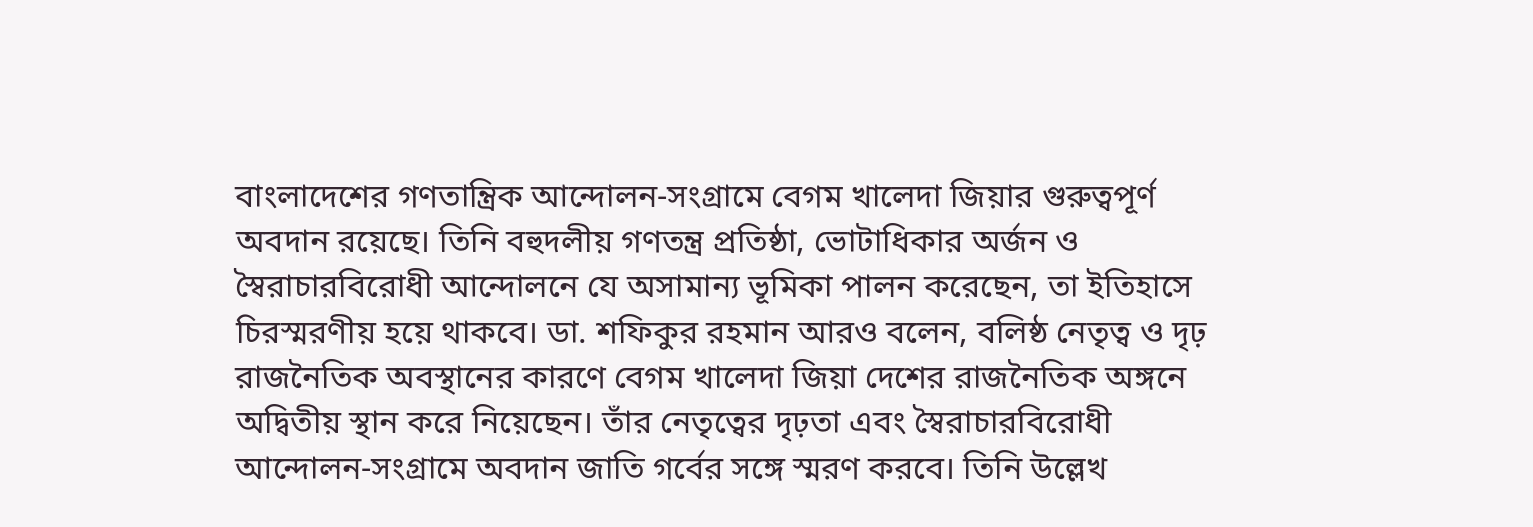বাংলাদেশের গণতান্ত্রিক আন্দোলন-সংগ্রামে বেগম খালেদা জিয়ার গুরুত্বপূর্ণ অবদান রয়েছে। তিনি বহুদলীয় গণতন্ত্র প্রতিষ্ঠা, ভোটাধিকার অর্জন ও স্বৈরাচারবিরোধী আন্দোলনে যে অসামান্য ভূমিকা পালন করেছেন, তা ইতিহাসে চিরস্মরণীয় হয়ে থাকবে। ডা. শফিকুর রহমান আরও বলেন, বলিষ্ঠ নেতৃত্ব ও দৃঢ় রাজনৈতিক অবস্থানের কারণে বেগম খালেদা জিয়া দেশের রাজনৈতিক অঙ্গনে অদ্বিতীয় স্থান করে নিয়েছেন। তাঁর নেতৃত্বের দৃঢ়তা এবং স্বৈরাচারবিরোধী আন্দোলন-সংগ্রামে অবদান জাতি গর্বের সঙ্গে স্মরণ করবে। তিনি উল্লেখ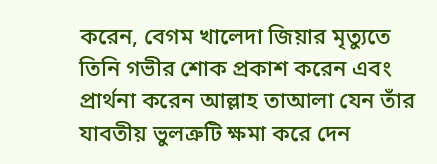করেন, বেগম খালেদা জিয়ার মৃত্যুতে তিনি গভীর শোক প্রকাশ করেন এবং প্রার্থনা করেন আল্লাহ তাআলা যেন তাঁর যাবতীয় ভুলত্রুটি ক্ষমা করে দেন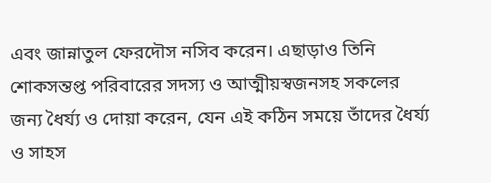এবং জান্নাতুল ফেরদৌস নসিব করেন। এছাড়াও তিনি শোকসন্তপ্ত পরিবারের সদস্য ও আত্মীয়স্বজনসহ সকলের জন্য ধৈর্য্য ও দোয়া করেন, যেন এই কঠিন সময়ে তাঁদের ধৈর্য্য ও সাহস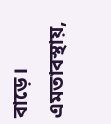বাড়ে। এমতাবস্থায়,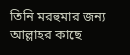তিনি মরহুমার জন্য আল্লাহর কাছে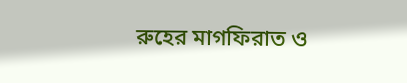রুহের মাগফিরাত ও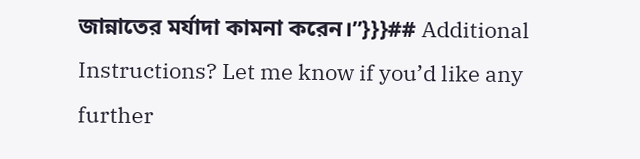জান্নাতের মর্যাদা কামনা করেন।”}}}## Additional Instructions? Let me know if you’d like any further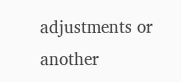adjustments or another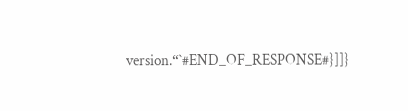version.“`#END_OF_RESPONSE#}]]}